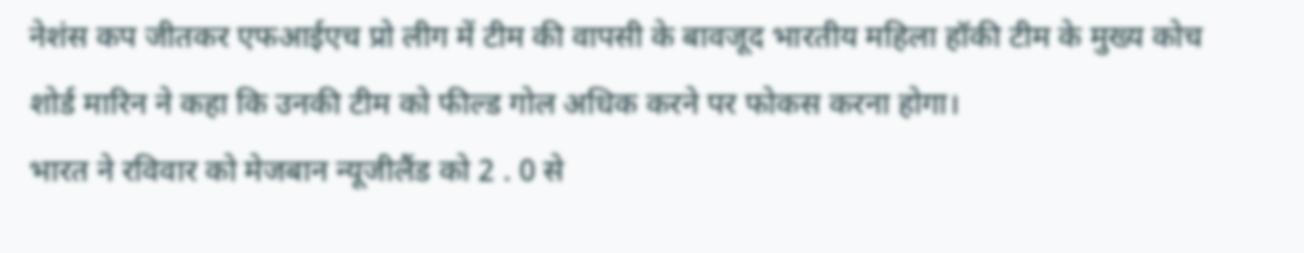नेशंस कप जीतकर एफआईएच प्रो लीग में टीम की वापसी के बावजूद भारतीय महिला हॉकी टीम के मुख्य कोच शोर्ड मारिन ने कहा कि उनकी टीम को फील्ड गोल अधिक करने पर फोकस करना होगा।
भारत ने रविवार को मेजबान न्यूजीलैंड को 2 . 0 से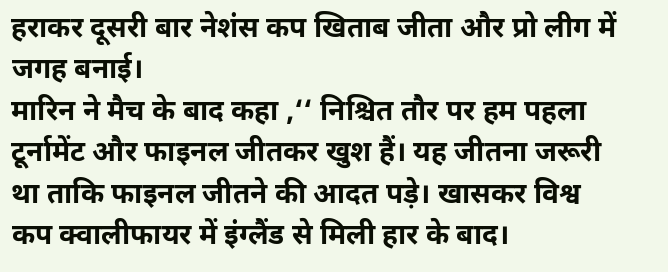हराकर दूसरी बार नेशंस कप खिताब जीता और प्रो लीग में जगह बनाई।
मारिन ने मैच के बाद कहा ,‘‘ निश्चित तौर पर हम पहला टूर्नामेंट और फाइनल जीतकर खुश हैं। यह जीतना जरूरी था ताकि फाइनल जीतने की आदत पड़े। खासकर विश्व कप क्वालीफायर में इंग्लैंड से मिली हार के बाद।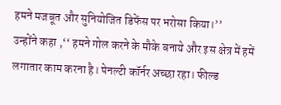हमने मजबूत और सुनियोजित डिफेंस पर भरोसा किया।’’
उन्होंने कहा ,‘‘ हमने गोल करने के मौके बनाये और इस क्षेत्र में हमें लगातार काम करना है। पेनल्टी कॉर्नर अच्छा रहा। फील्ड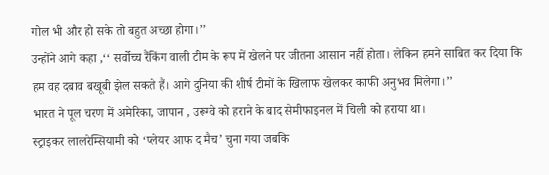गोल भी और हो सके तो बहुत अच्छा होगा।’’
उन्होंने आगे कहा ,‘‘ सर्वोच्च रैंकिंग वाली टीम के रूप में खेलने पर जीतना आसान नहीं होता। लेकिन हमने साबित कर दिया कि हम वह दबाव बखूबी झेल सकते हैं। आगे दुनिया की शीर्ष टीमों के खिलाफ खेलकर काफी अनुभव मिलेगा।’’
भारत ने पूल चरण में अमेरिका, जापान , उरूग्वे को हराने के बाद सेमीफाइनल में चिली को हराया था।
स्ट्राइकर लालरेम्सियामी को ‘प्लेयर आफ द मैच’ चुना गया जबकि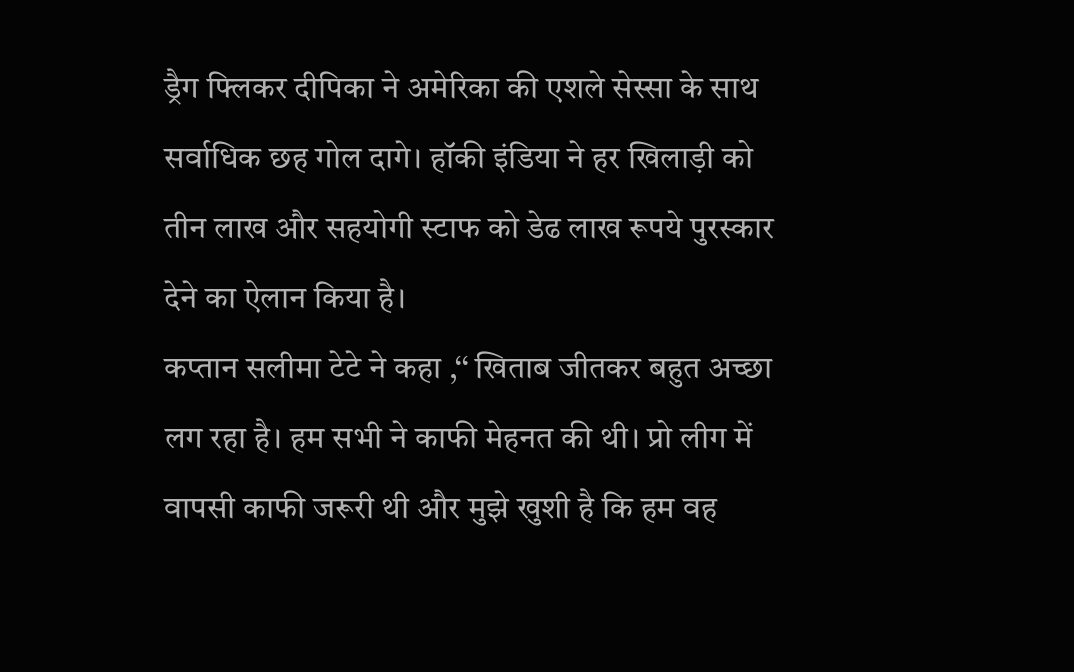ड्रैग फ्लिकर दीपिका ने अमेरिका की एशले सेस्सा के साथ सर्वाधिक छह गोल दागे। हॉकी इंडिया ने हर खिलाड़ी को तीन लाख और सहयोगी स्टाफ को डेढ लाख रूपये पुरस्कार देने का ऐलान किया है।
कप्तान सलीमा टेटे ने कहा ,‘‘ खिताब जीतकर बहुत अच्छा लग रहा है। हम सभी ने काफी मेहनत की थी। प्रो लीग में वापसी काफी जरूरी थी और मुझे खुशी है कि हम वह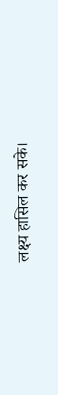लक्ष्य हासिल कर सके।